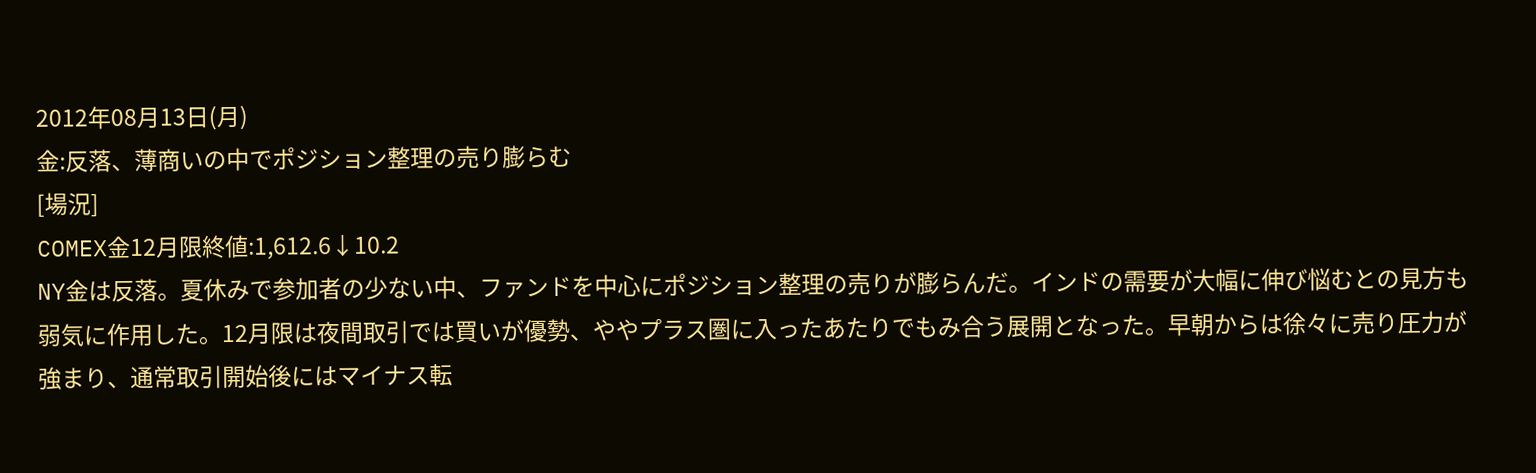2012年08月13日(月)
金:反落、薄商いの中でポジション整理の売り膨らむ
[場況]
COMEX金12月限終値:1,612.6↓10.2
NY金は反落。夏休みで参加者の少ない中、ファンドを中心にポジション整理の売りが膨らんだ。インドの需要が大幅に伸び悩むとの見方も弱気に作用した。12月限は夜間取引では買いが優勢、ややプラス圏に入ったあたりでもみ合う展開となった。早朝からは徐々に売り圧力が強まり、通常取引開始後にはマイナス転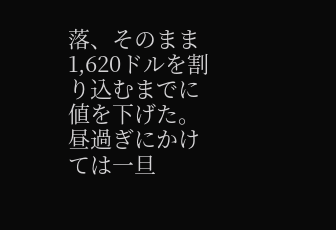落、そのまま1,620ドルを割り込むまでに値を下げた。昼過ぎにかけては一旦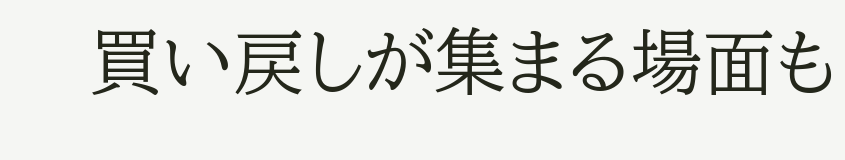買い戻しが集まる場面も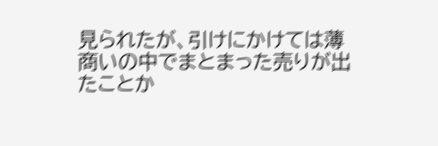見られたが、引けにかけては薄商いの中でまとまった売りが出たことか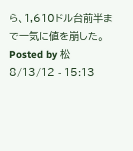ら、1,610ドル台前半まで一気に値を崩した。
Posted by 松 8/13/12 - 15:13